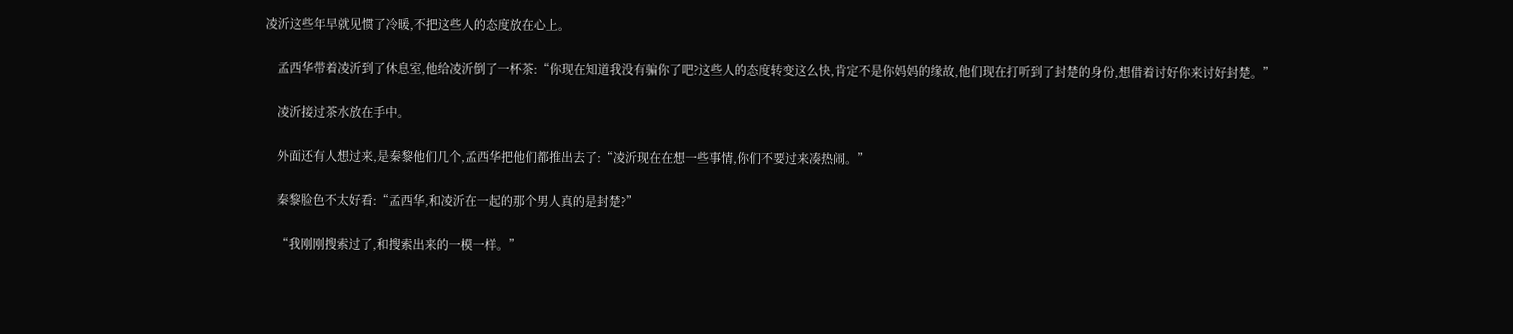凌沂这些年早就见惯了冷暖,不把这些人的态度放在心上。

    孟西华带着凌沂到了休息室,他给凌沂倒了一杯茶:“你现在知道我没有骗你了吧?这些人的态度转变这么快,肯定不是你妈妈的缘故,他们现在打听到了封楚的身份,想借着讨好你来讨好封楚。”

    凌沂接过茶水放在手中。

    外面还有人想过来,是秦黎他们几个,孟西华把他们都推出去了:“凌沂现在在想一些事情,你们不要过来凑热闹。”

    秦黎脸色不太好看:“孟西华,和凌沂在一起的那个男人真的是封楚?”

    “我刚刚搜索过了,和搜索出来的一模一样。”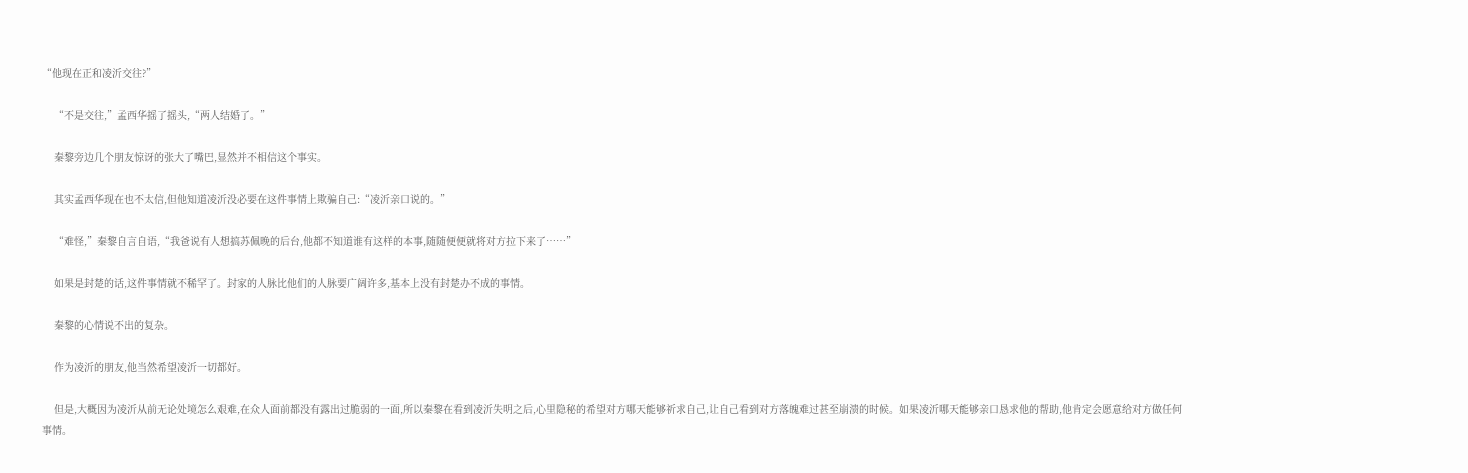“他现在正和凌沂交往?”

    “不是交往,”孟西华摇了摇头,“两人结婚了。”

    秦黎旁边几个朋友惊讶的张大了嘴巴,显然并不相信这个事实。

    其实孟西华现在也不太信,但他知道凌沂没必要在这件事情上欺骗自己:“凌沂亲口说的。”

    “难怪,”秦黎自言自语,“我爸说有人想搞苏佩晚的后台,他都不知道谁有这样的本事,随随便便就将对方拉下来了……”

    如果是封楚的话,这件事情就不稀罕了。封家的人脉比他们的人脉要广阔许多,基本上没有封楚办不成的事情。

    秦黎的心情说不出的复杂。

    作为凌沂的朋友,他当然希望凌沂一切都好。

    但是,大概因为凌沂从前无论处境怎么艰难,在众人面前都没有露出过脆弱的一面,所以秦黎在看到凌沂失明之后,心里隐秘的希望对方哪天能够祈求自己,让自己看到对方落魄难过甚至崩溃的时候。如果凌沂哪天能够亲口恳求他的帮助,他肯定会愿意给对方做任何事情。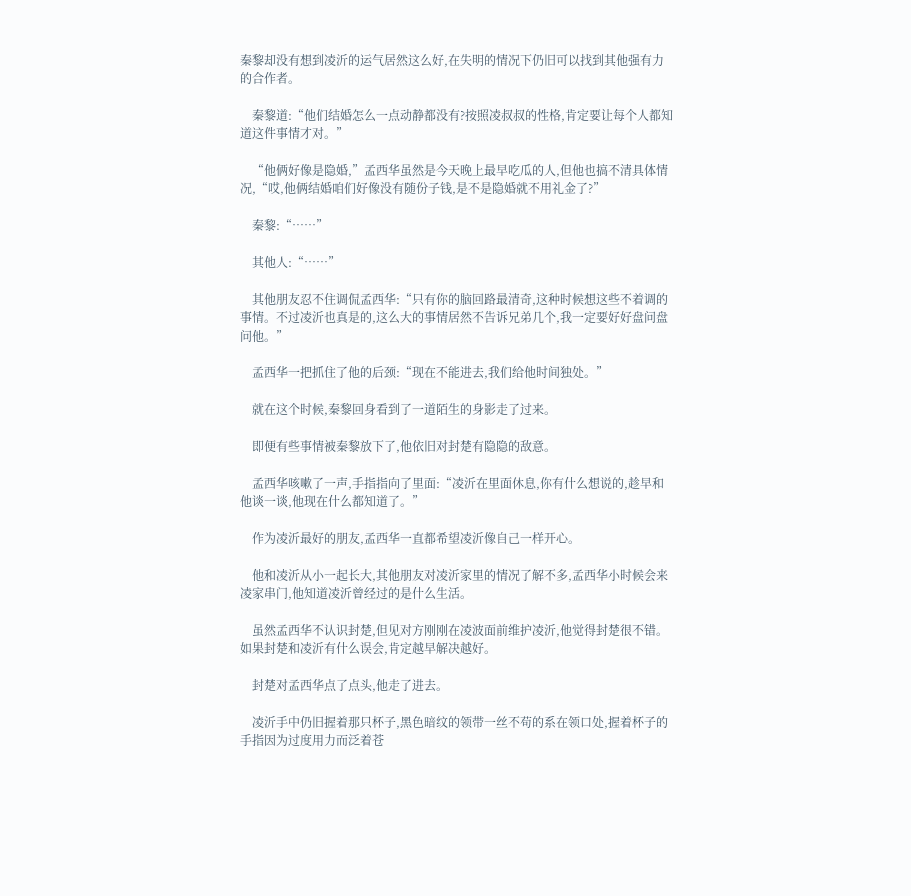秦黎却没有想到凌沂的运气居然这么好,在失明的情况下仍旧可以找到其他强有力的合作者。

    秦黎道:“他们结婚怎么一点动静都没有?按照凌叔叔的性格,肯定要让每个人都知道这件事情才对。”

    “他俩好像是隐婚,”孟西华虽然是今天晚上最早吃瓜的人,但他也搞不清具体情况,“哎,他俩结婚咱们好像没有随份子钱,是不是隐婚就不用礼金了?”

    秦黎:“……”

    其他人:“……”

    其他朋友忍不住调侃孟西华:“只有你的脑回路最清奇,这种时候想这些不着调的事情。不过凌沂也真是的,这么大的事情居然不告诉兄弟几个,我一定要好好盘问盘问他。”

    孟西华一把抓住了他的后颈:“现在不能进去,我们给他时间独处。”

    就在这个时候,秦黎回身看到了一道陌生的身影走了过来。

    即便有些事情被秦黎放下了,他依旧对封楚有隐隐的敌意。

    孟西华咳嗽了一声,手指指向了里面:“凌沂在里面休息,你有什么想说的,趁早和他谈一谈,他现在什么都知道了。”

    作为凌沂最好的朋友,孟西华一直都希望凌沂像自己一样开心。

    他和凌沂从小一起长大,其他朋友对凌沂家里的情况了解不多,孟西华小时候会来凌家串门,他知道凌沂曾经过的是什么生活。

    虽然孟西华不认识封楚,但见对方刚刚在凌波面前维护凌沂,他觉得封楚很不错。如果封楚和凌沂有什么误会,肯定越早解决越好。

    封楚对孟西华点了点头,他走了进去。

    凌沂手中仍旧握着那只杯子,黑色暗纹的领带一丝不苟的系在领口处,握着杯子的手指因为过度用力而泛着苍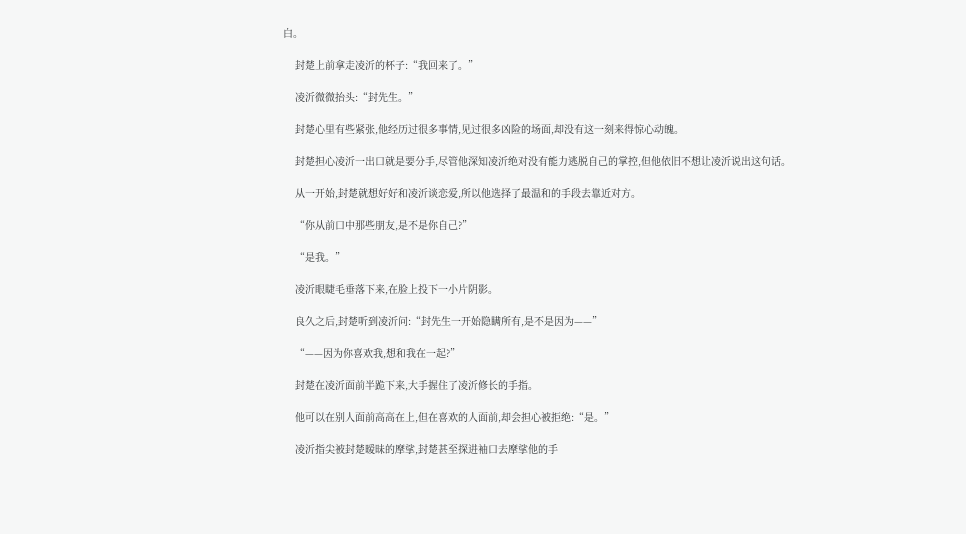白。

    封楚上前拿走凌沂的杯子:“我回来了。”

    凌沂微微抬头:“封先生。”

    封楚心里有些紧张,他经历过很多事情,见过很多凶险的场面,却没有这一刻来得惊心动魄。

    封楚担心凌沂一出口就是要分手,尽管他深知凌沂绝对没有能力逃脱自己的掌控,但他依旧不想让凌沂说出这句话。

    从一开始,封楚就想好好和凌沂谈恋爱,所以他选择了最温和的手段去靠近对方。

    “你从前口中那些朋友,是不是你自己?”

    “是我。”

    凌沂眼睫毛垂落下来,在脸上投下一小片阴影。

    良久之后,封楚听到凌沂问:“封先生一开始隐瞒所有,是不是因为——”

    “——因为你喜欢我,想和我在一起?”

    封楚在凌沂面前半跪下来,大手握住了凌沂修长的手指。

    他可以在别人面前高高在上,但在喜欢的人面前,却会担心被拒绝:“是。”

    凌沂指尖被封楚暧昧的摩挲,封楚甚至探进袖口去摩挲他的手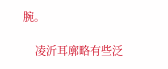腕。

    凌沂耳廓略有些泛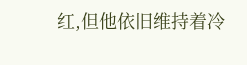红,但他依旧维持着冷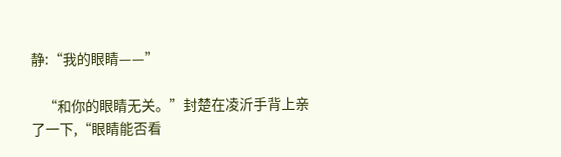静:“我的眼睛——”

    “和你的眼睛无关。”封楚在凌沂手背上亲了一下,“眼睛能否看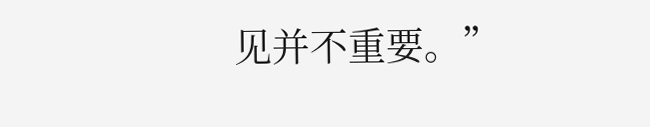见并不重要。”